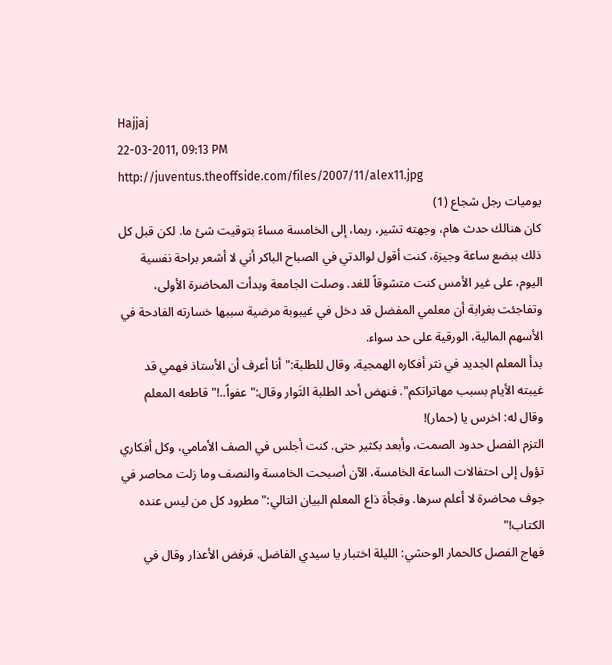Hajjaj
22-03-2011, 09:13 PM
http://juventus.theoffside.com/files/2007/11/alex11.jpg
يوميات رجل شجاع (1)
كان هنالك حدث هام، وجهته تشير، ربما، إلى الخامسة مساءً بتوقيت شئ ما. لكن قبل كل ذلك ببضع ساعة وجيزة، كنت أقول لوالدتي في الصباح الباكر أني لا أشعر براحة نفسية اليوم، على غير الأمس كنت متشوقاً للغد. وصلت الجامعة وبدأت المحاضرة الأولى، وتفاجئت بغرابة أن معلمي المفضل قد دخل في غيبوبة مرضية سببها خسارته الفادحة في الأسهم المالية، الورقية على حد سواء.
بدأ المعلم الجديد في نثر أفكاره الهمجية، وقال للطلبة:"أنا أعرف أن الأستاذ فهمي قد غيبته الأيام بسبب مهاتراتكم". فنهض أحد الطلبة الثَوار وقال:"عفواً..!" قاطعه المعلم وقال له: اخرس يا (حمار)!
التزم الفصل حدود الصمت، وأبعد بكثير حتى. كنت أجلس في الصف الأمامي، وكل أفكاري تؤول إلى احتفالات الساعة الخامسة، الآن أصبحت الخامسة والنصف وما زلت محاصر في جوف محاضرة لا أعلم سرها. وفجأة ذاع المعلم البيان التالي:"مطرود كل من ليس عنده الكتاب!"
فهاج الفصل كالحمار الوحشي: الليلة اختبار يا سيدي الفاضل. فرفض الأعذار وقال في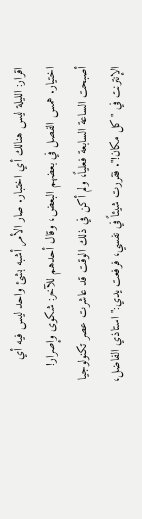اقرار: الليلة ليس هنالك أي اختبار. صار الأمر أشبه بشئ واحد ليس فيه أي اختيار. همس الفصل في بعضهم البعض، وقال أحدهم للآخر: شكوى وإصرار!
أصبحت الساعة السابعة فعلياً، ولم أكن في ذلك الوقت قد عاشرت عصر تكنولوجيا الإنترنت في "كل مكان!". فقررت شيئاً في نفسي، فرفعت يدي:"استاذي الفاضل،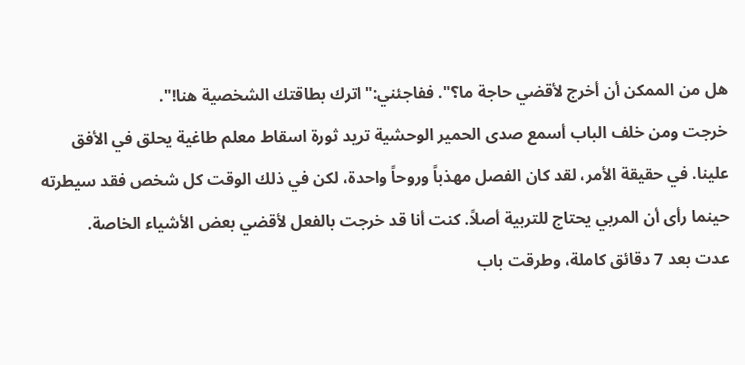هل من الممكن أن أخرج لأقضي حاجة ما؟". ففاجئني:"اترك بطاقتك الشخصية هنا!".
خرجت ومن خلف الباب أسمع صدى الحمير الوحشية تريد ثورة اسقاط معلم طاغية يحلق في الأفق علينا. في حقيقة الأمر، لقد كان الفصل مهذباً وروحاً واحدة، لكن في ذلك الوقت كل شخص فقد سيطرته حينما رأى أن المربي يحتاج للتربية أصلاً. كنت أنا قد خرجت بالفعل لأقضي بعض الأشياء الخاصة.
عدت بعد 7 دقائق كاملة، وطرقت باب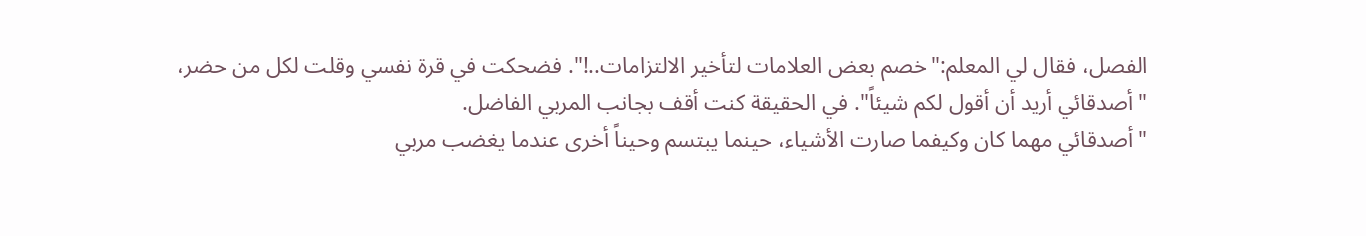الفصل، فقال لي المعلم:"خصم بعض العلامات لتأخير الالتزامات..!". فضحكت في قرة نفسي وقلت لكل من حضر، "أصدقائي أريد أن أقول لكم شيئاً". في الحقيقة كنت أقف بجانب المربي الفاضل.
"أصدقائي مهما كان وكيفما صارت الأشياء، حينما يبتسم وحيناً أخرى عندما يغضب مربي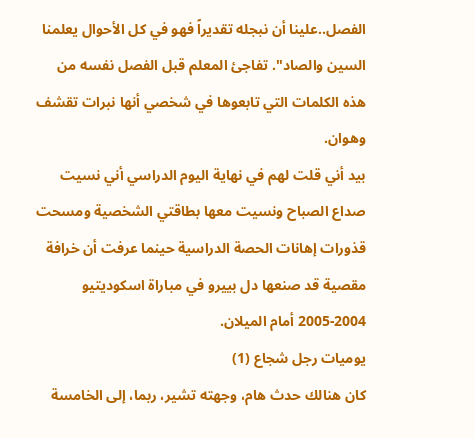الفصل..علينا أن نبجله تقديراً فهو في كل الأحوال يعلمنا السين والصاد". تفاجئ المعلم قبل الفصل نفسه من هذه الكلمات التي تابعوها في شخصي أنها نبرات تقشف وهوان.
بيد أني قلت لهم في نهاية اليوم الدراسي أني نسيت صداع الصباح ونسيت معها بطاقتي الشخصية ومسحت قذورات إهانات الحصة الدراسية حينما عرفت أن خرافة مقصية قد صنعها دل بييرو في مباراة اسكوديتيو 2004-2005 أمام الميلان.
يوميات رجل شجاع (1)
كان هنالك حدث هام، وجهته تشير، ربما، إلى الخامسة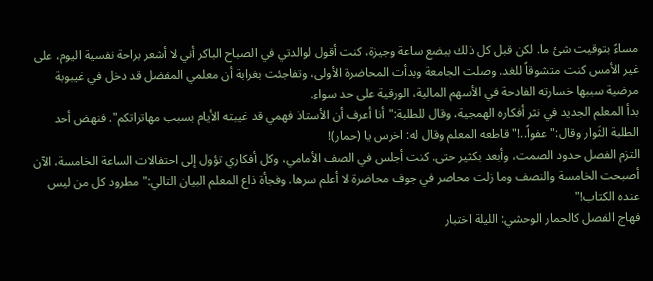مساءً بتوقيت شئ ما. لكن قبل كل ذلك ببضع ساعة وجيزة، كنت أقول لوالدتي في الصباح الباكر أني لا أشعر براحة نفسية اليوم، على غير الأمس كنت متشوقاً للغد. وصلت الجامعة وبدأت المحاضرة الأولى، وتفاجئت بغرابة أن معلمي المفضل قد دخل في غيبوبة مرضية سببها خسارته الفادحة في الأسهم المالية، الورقية على حد سواء.
بدأ المعلم الجديد في نثر أفكاره الهمجية، وقال للطلبة:"أنا أعرف أن الأستاذ فهمي قد غيبته الأيام بسبب مهاتراتكم". فنهض أحد الطلبة الثَوار وقال:"عفواً..!" قاطعه المعلم وقال له: اخرس يا (حمار)!
التزم الفصل حدود الصمت، وأبعد بكثير حتى. كنت أجلس في الصف الأمامي، وكل أفكاري تؤول إلى احتفالات الساعة الخامسة، الآن أصبحت الخامسة والنصف وما زلت محاصر في جوف محاضرة لا أعلم سرها. وفجأة ذاع المعلم البيان التالي:"مطرود كل من ليس عنده الكتاب!"
فهاج الفصل كالحمار الوحشي: الليلة اختبار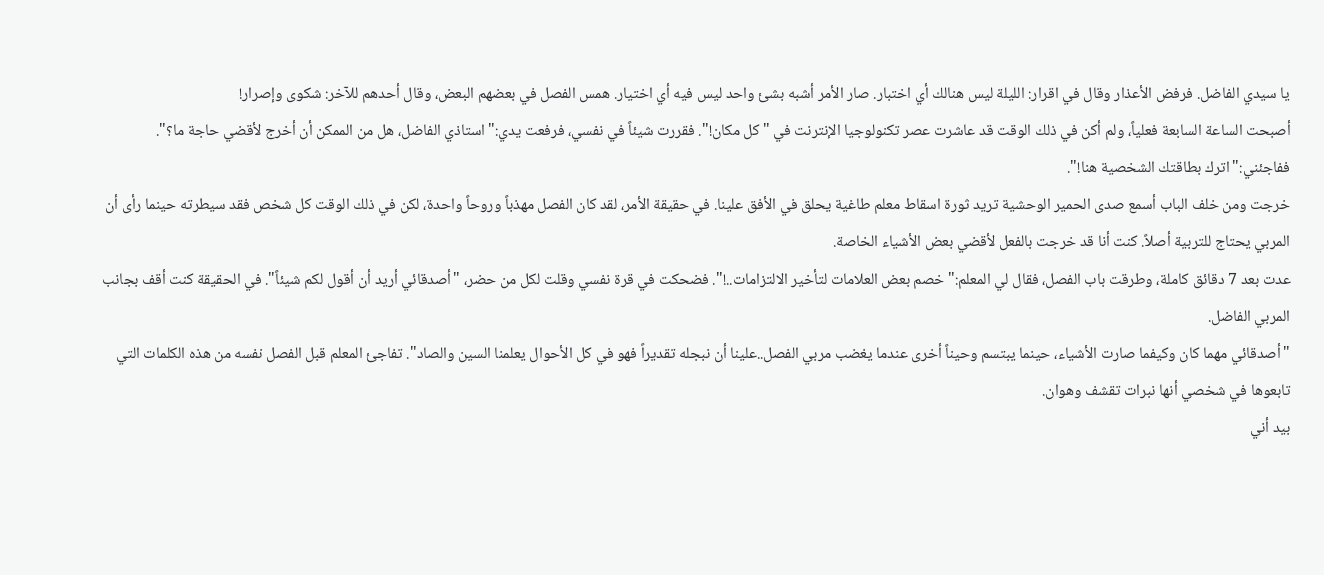يا سيدي الفاضل. فرفض الأعذار وقال في اقرار: الليلة ليس هنالك أي اختبار. صار الأمر أشبه بشئ واحد ليس فيه أي اختيار. همس الفصل في بعضهم البعض، وقال أحدهم للآخر: شكوى وإصرار!
أصبحت الساعة السابعة فعلياً، ولم أكن في ذلك الوقت قد عاشرت عصر تكنولوجيا الإنترنت في "كل مكان!". فقررت شيئاً في نفسي، فرفعت يدي:"استاذي الفاضل، هل من الممكن أن أخرج لأقضي حاجة ما؟". ففاجئني:"اترك بطاقتك الشخصية هنا!".
خرجت ومن خلف الباب أسمع صدى الحمير الوحشية تريد ثورة اسقاط معلم طاغية يحلق في الأفق علينا. في حقيقة الأمر، لقد كان الفصل مهذباً وروحاً واحدة، لكن في ذلك الوقت كل شخص فقد سيطرته حينما رأى أن المربي يحتاج للتربية أصلاً. كنت أنا قد خرجت بالفعل لأقضي بعض الأشياء الخاصة.
عدت بعد 7 دقائق كاملة، وطرقت باب الفصل، فقال لي المعلم:"خصم بعض العلامات لتأخير الالتزامات..!". فضحكت في قرة نفسي وقلت لكل من حضر، "أصدقائي أريد أن أقول لكم شيئاً". في الحقيقة كنت أقف بجانب المربي الفاضل.
"أصدقائي مهما كان وكيفما صارت الأشياء، حينما يبتسم وحيناً أخرى عندما يغضب مربي الفصل..علينا أن نبجله تقديراً فهو في كل الأحوال يعلمنا السين والصاد". تفاجئ المعلم قبل الفصل نفسه من هذه الكلمات التي تابعوها في شخصي أنها نبرات تقشف وهوان.
بيد أني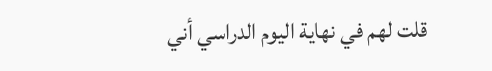قلت لهم في نهاية اليوم الدراسي أني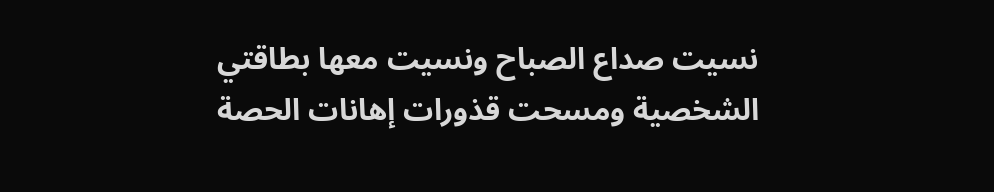نسيت صداع الصباح ونسيت معها بطاقتي الشخصية ومسحت قذورات إهانات الحصة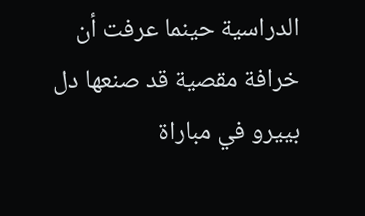الدراسية حينما عرفت أن خرافة مقصية قد صنعها دل بييرو في مباراة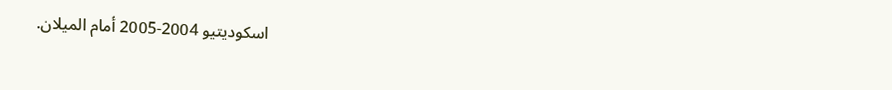اسكوديتيو 2004-2005 أمام الميلان.